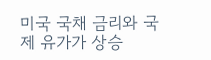미국 국채 금리와 국제 유가가 상승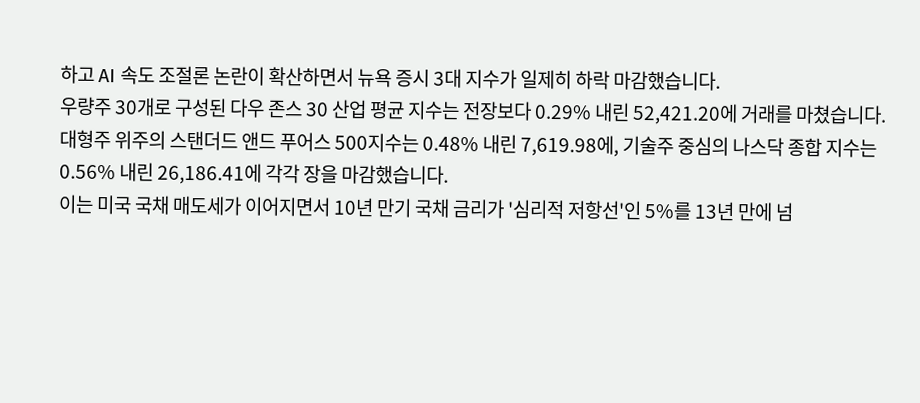하고 AI 속도 조절론 논란이 확산하면서 뉴욕 증시 3대 지수가 일제히 하락 마감했습니다.
우량주 30개로 구성된 다우 존스 30 산업 평균 지수는 전장보다 0.29% 내린 52,421.20에 거래를 마쳤습니다.
대형주 위주의 스탠더드 앤드 푸어스 500지수는 0.48% 내린 7,619.98에, 기술주 중심의 나스닥 종합 지수는 0.56% 내린 26,186.41에 각각 장을 마감했습니다.
이는 미국 국채 매도세가 이어지면서 10년 만기 국채 금리가 '심리적 저항선'인 5%를 13년 만에 넘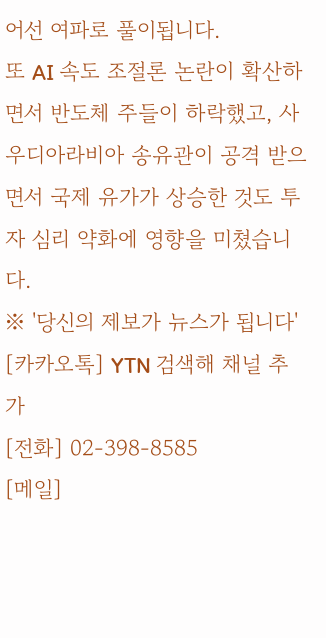어선 여파로 풀이됩니다.
또 AI 속도 조절론 논란이 확산하면서 반도체 주들이 하락했고, 사우디아라비아 송유관이 공격 받으면서 국제 유가가 상승한 것도 투자 심리 약화에 영향을 미쳤습니다.
※ '당신의 제보가 뉴스가 됩니다'
[카카오톡] YTN 검색해 채널 추가
[전화] 02-398-8585
[메일]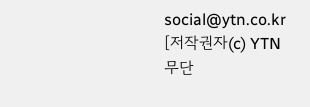social@ytn.co.kr
[저작권자(c) YTN 무단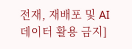전재, 재배포 및 AI 데이터 활용 금지]